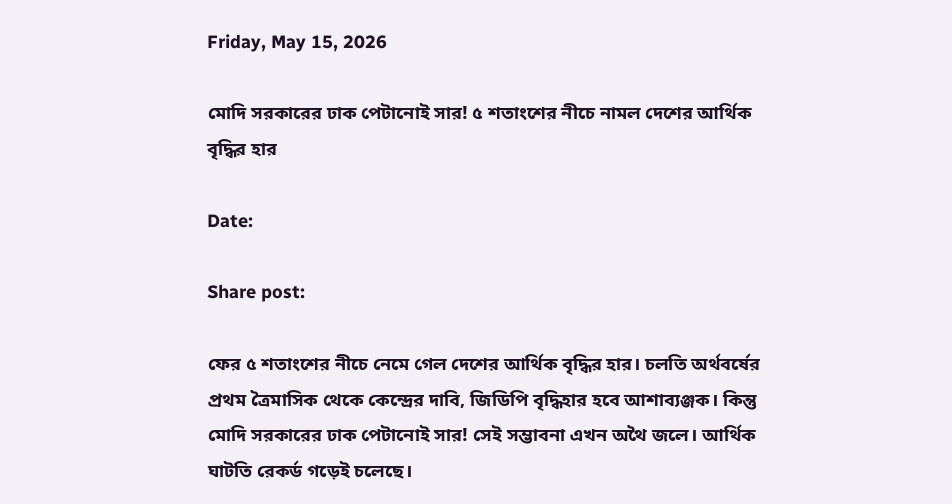Friday, May 15, 2026

মোদি সরকারের ঢাক পেটানোই সার! ৫ শতাংশের নীচে নামল দেশের আর্থিক বৃদ্ধির হার

Date:

Share post:

ফের ৫ শতাংশের নীচে নেমে গেল দেশের আর্থিক বৃদ্ধির হার। চলতি অর্থবর্ষের প্রথম ত্রৈমাসিক থেকে কেন্দ্রের দাবি, জিডিপি বৃদ্ধিহার হবে আশাব্যঞ্জক। কিন্তু মোদি সরকারের ঢাক পেটানোই সার! সেই সম্ভাবনা এখন অথৈ জলে। আর্থিক ঘাটতি রেকর্ড গড়েই চলেছে।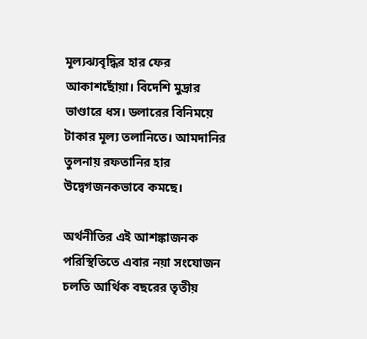মূল্যঝ্যবৃদ্ধির হার ফের আকাশছোঁয়া। বিদেশি মুদ্রার ভাণ্ডারে ধস। ডলারের বিনিময়ে টাকার মূল্য তলানিতে। আমদানির তুলনায় রফতানির হার উদ্বেগজনকভাবে কমছে।

অর্থনীতির এই আশঙ্কাজনক পরিস্থিতিতে এবার নয়া সংযোজন চলতি আর্থিক বছরের তৃতীয়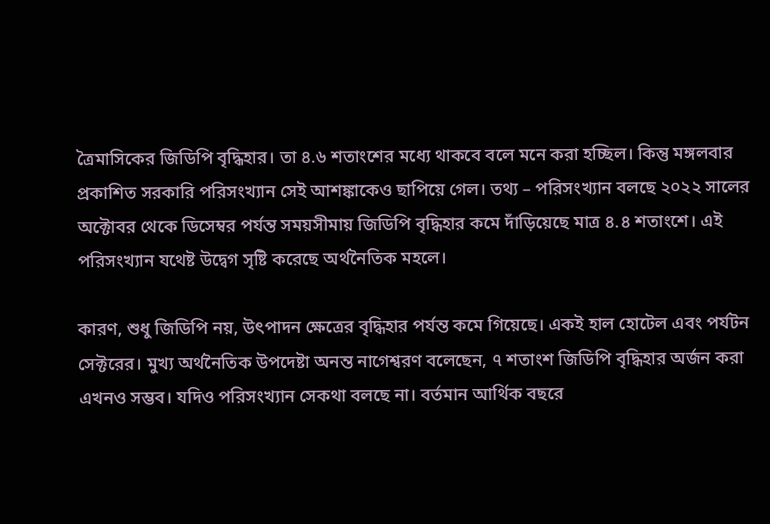ত্রৈমাসিকের জিডিপি বৃদ্ধিহার। তা ৪.৬ শতাংশের মধ্যে থাকবে বলে মনে করা হচ্ছিল। কিন্তু মঙ্গলবার প্রকাশিত সরকারি পরিসংখ্যান সেই আশঙ্কাকেও ছাপিয়ে গেল। তথ্য – পরিসংখ্যান বলছে ২০২২ সালের অক্টোবর থেকে ডিসেম্বর পর্যন্ত সময়সীমায় জিডিপি বৃদ্ধিহার কমে দাঁড়িয়েছে মাত্র ৪.৪ শতাংশে। এই পরিসংখ্যান যথেষ্ট উদ্বেগ সৃষ্টি করেছে অর্থনৈতিক মহলে।

কারণ, শুধু জিডিপি নয়, উৎপাদন ক্ষেত্রের বৃদ্ধিহার পর্যন্ত কমে গিয়েছে। একই হাল হোটেল এবং পর্যটন সেক্টরের। মুখ্য অর্থনৈতিক উপদেষ্টা অনন্ত নাগেশ্বরণ বলেছেন, ৭ শতাংশ জিডিপি বৃদ্ধিহার অর্জন করা এখনও সম্ভব। যদিও পরিসংখ্যান সেকথা বলছে না। বর্তমান আর্থিক বছরে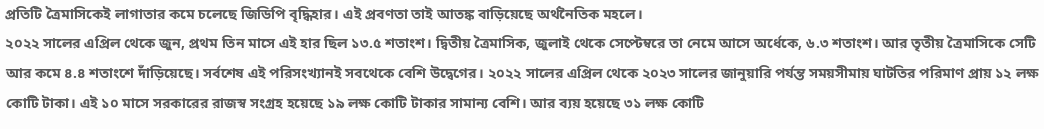প্রতিটি ত্রৈমাসিকেই লাগাতার কমে চলেছে জিডিপি বৃদ্ধিহার। এই প্রবণতা তাই আতঙ্ক বাড়িয়েছে অর্থনৈতিক মহলে।
২০২২ সালের এপ্রিল থেকে জুন, প্রথম তিন মাসে এই হার ছিল ১৩.৫ শতাংশ। দ্বিতীয় ত্রৈমাসিক, জুলাই থেকে সেপ্টেম্বরে তা নেমে আসে অর্ধেকে, ৬.৩ শতাংশ। আর তৃতীয় ত্রৈমাসিকে সেটি আর কমে ৪.৪ শতাংশে দাঁড়িয়েছে। সর্বশেষ এই পরিসংখ্যানই সবথেকে বেশি উদ্বেগের। ২০২২ সালের এপ্রিল থেকে ২০২৩ সালের জানুয়ারি পর্যন্ত সময়সীমায় ঘাটতির পরিমাণ প্রায় ১২ লক্ষ কোটি টাকা। এই ১০ মাসে সরকারের রাজস্ব সংগ্রহ হয়েছে ১৯ লক্ষ কোটি টাকার সামান্য বেশি। আর ব্যয় হয়েছে ৩১ লক্ষ কোটি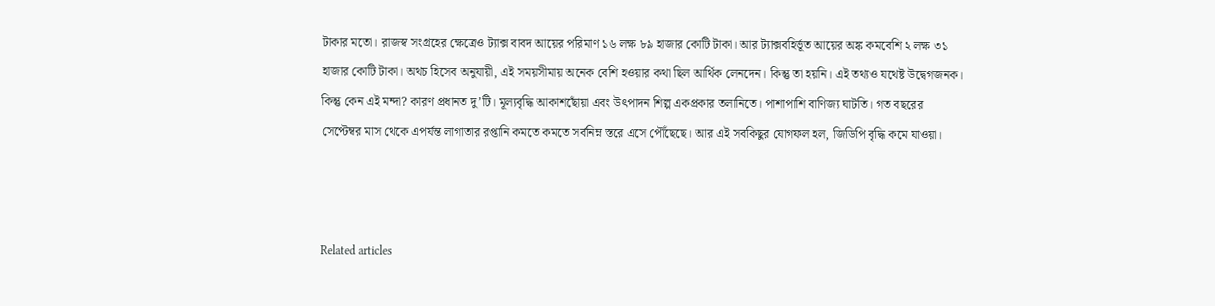টাকার মতো। রাজস্ব সংগ্রহের ক্ষেত্রেও ট্যাক্স বাবদ আয়ের পরিমাণ ১৬ লক্ষ ৮৯ হাজার কোটি টাকা। আর ট্যাক্সবহির্ভূত আয়ের অঙ্ক কমবেশি ২ লক্ষ ৩১ হাজার কোটি টাকা। অথচ হিসেব অনুযায়ী, এই সময়সীমায় অনেক বেশি হওয়ার কথা ছিল আর্থিক লেনদেন। কিন্তু তা হয়নি। এই তথ্যও যথেষ্ট উদ্বেগজনক।
কিন্তু কেন এই মন্দা? কারণ প্রধানত দু’টি। মূল্যবৃদ্ধি আকাশছোঁয়া এবং উৎপাদন শিল্প একপ্রকার তলানিতে। পাশাপাশি বাণিজ্য ঘাটতি। গত বছরের সেপ্টেম্বর মাস থেকে এপর্যন্ত লাগাতার রপ্তানি কমতে কমতে সর্বনিম্ন স্তরে এসে পৌঁছেছে। আর এই সবকিছুর যোগফল হল, জিডিপি বৃদ্ধি কমে যাওয়া।



Related articles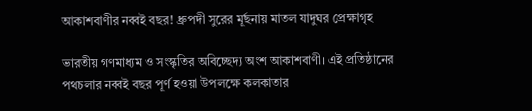আকাশবাণীর নব্বই বছর! ধ্রুপদী সুরের মূর্ছনায় মাতল যাদুঘর প্রেক্ষাগৃহ

ভারতীয় গণমাধ্যম ও সংস্কৃতির অবিচ্ছেদ্য অংশ আকাশবাণী। এই প্রতিষ্ঠানের পথচলার নব্বই বছর পূর্ণ হওয়া উপলক্ষে কলকাতার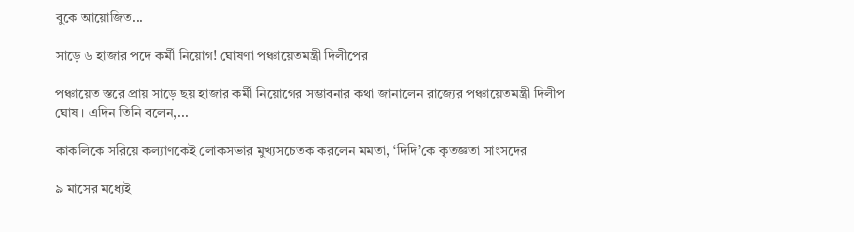বুকে আয়োজিত...

সাড়ে ৬ হাজার পদে কর্মী নিয়োগ! ঘোষণা পঞ্চায়েতমন্ত্রী দিলীপের

পঞ্চায়েত স্তরে প্রায় সাড়ে ছয় হাজার কর্মী নিয়োগের সম্ভাবনার কথা জানালেন রাজ্যের পঞ্চায়েতমন্ত্রী দিলীপ ঘোষ। এদিন তিনি বলেন,...

কাকলিকে সরিয়ে কল্যাণকেই লোকসভার মুখ্যসচেতক করলেন মমতা, ‘দিদি’কে কৃতজ্ঞতা সাংসদের

৯ মাসের মধ্যেই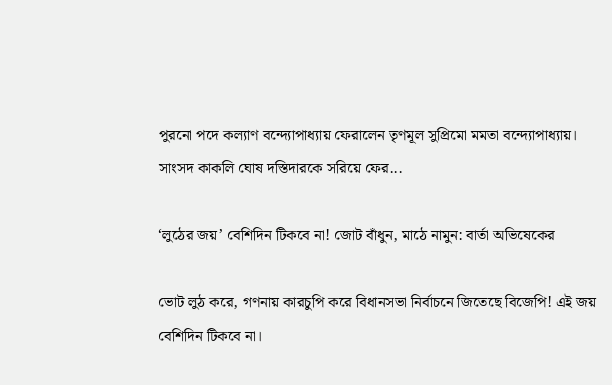পুরনো পদে কল্যাণ বন্দ্যোপাধ্যায় ফেরালেন তৃণমূল সুপ্রিমো মমতা বন্দ্যোপাধ্যায়। সাংসদ কাকলি ঘোষ দস্তিদারকে সরিয়ে ফের...

‘লুঠের জয়’ বেশিদিন টিকবে না! জোট বাঁধুন, মাঠে নামুন: বার্তা অভিষেকের

ভোট লুঠ করে, গণনায় কারচুপি করে বিধানসভা নির্বাচনে জিতেছে বিজেপি! এই জয় বেশিদিন টিকবে না।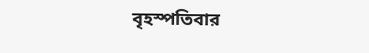বৃহস্পতিবার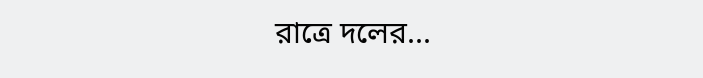রাত্রে দলের...